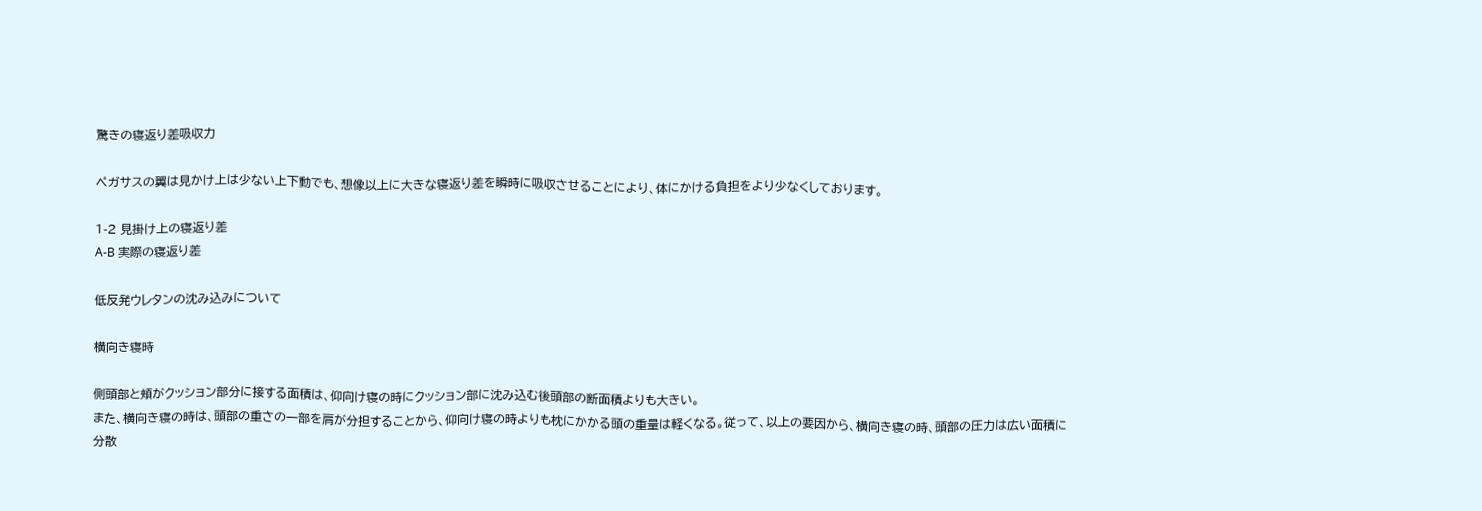驚きの寝返り差吸収力

ペガサスの翼は見かけ上は少ない上下動でも、想像以上に大きな寝返り差を瞬時に吸収させることにより、体にかける負担をより少なくしております。

1-2 見掛け上の寝返り差
A-B 実際の寝返り差

低反発ウレタンの沈み込みについて

横向き寝時

側頭部と頬がクッション部分に接する面積は、仰向け寝の時にクッション部に沈み込む後頭部の断面積よりも大きい。
また、横向き寝の時は、頭部の重さの一部を肩が分担することから、仰向け寝の時よりも枕にかかる頭の重量は軽くなる。従って、以上の要因から、横向き寝の時、頭部の圧力は広い面積に分散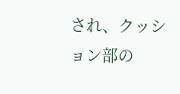され、クッション部の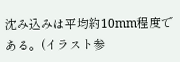沈み込みは平均約10mm程度である。(イラスト参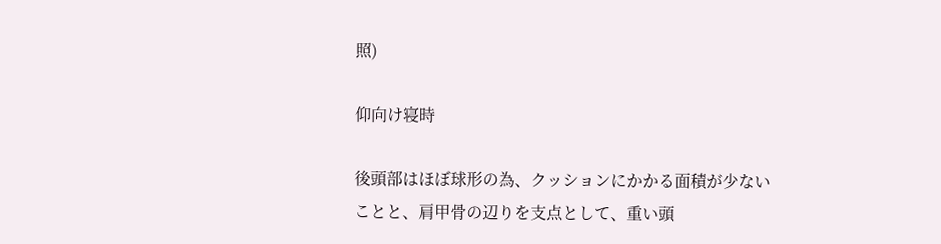照)

仰向け寝時

後頭部はほぼ球形の為、クッションにかかる面積が少ないことと、肩甲骨の辺りを支点として、重い頭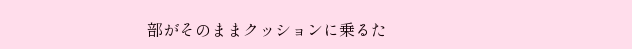部がそのままクッションに乗るた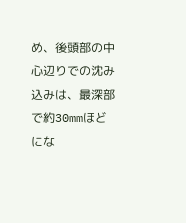め、後頭部の中心辺りでの沈み込みは、最深部で約30mmほどにな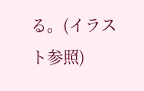る。(イラスト参照)